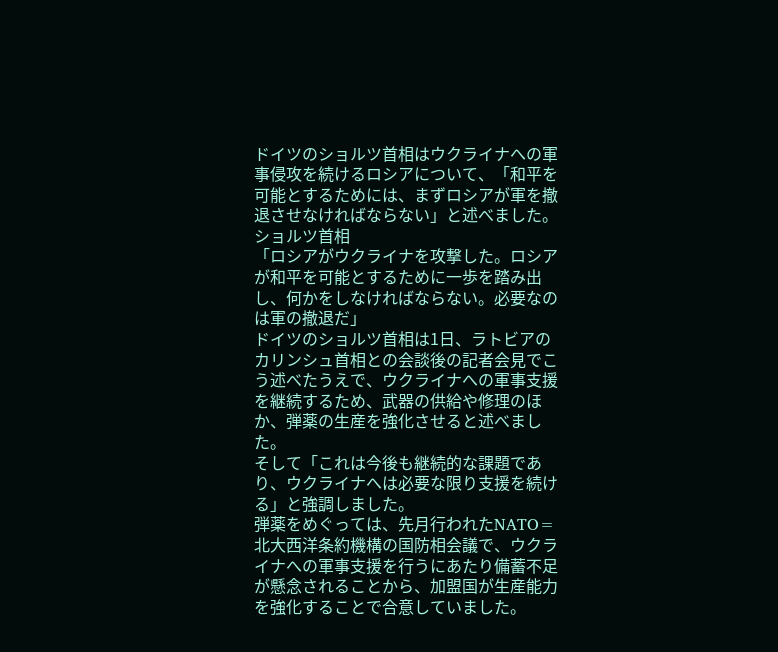ドイツのショルツ首相はウクライナへの軍事侵攻を続けるロシアについて、「和平を可能とするためには、まずロシアが軍を撤退させなければならない」と述べました。
ショルツ首相
「ロシアがウクライナを攻撃した。ロシアが和平を可能とするために一歩を踏み出し、何かをしなければならない。必要なのは軍の撤退だ」
ドイツのショルツ首相は1日、ラトビアのカリンシュ首相との会談後の記者会見でこう述べたうえで、ウクライナへの軍事支援を継続するため、武器の供給や修理のほか、弾薬の生産を強化させると述べました。
そして「これは今後も継続的な課題であり、ウクライナへは必要な限り支援を続ける」と強調しました。
弾薬をめぐっては、先月行われたNATO=北大西洋条約機構の国防相会議で、ウクライナへの軍事支援を行うにあたり備蓄不足が懸念されることから、加盟国が生産能力を強化することで合意していました。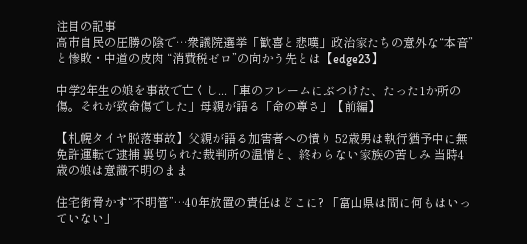注目の記事
高市自民の圧勝の陰で…衆議院選挙「歓喜と悲嘆」政治家たちの意外な“本音”と惨敗・中道の皮肉 “消費税ゼロ”の向かう先とは【edge23】

中学2年生の娘を事故で亡くし...「車のフレームにぶつけた、たった1か所の傷。それが致命傷でした」母親が語る「命の尊さ」【前編】

【札幌タイヤ脱落事故】父親が語る加害者への憤り 52歳男は執行猶予中に無免許運転で逮捕 裏切られた裁判所の温情と、終わらない家族の苦しみ 当時4歳の娘は意識不明のまま

住宅街脅かす“不明管”…40年放置の責任はどこに? 「富山県は間に何もはいっていない」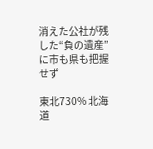消えた公社が残した“負の遺産”に市も県も把握せず

東北730% 北海道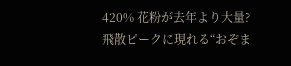420% 花粉が去年より大量? 飛散ピークに現れる“おぞま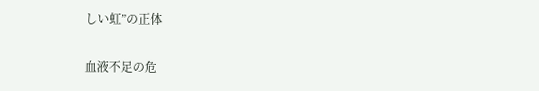しい虹”の正体

血液不足の危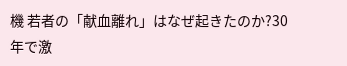機 若者の「献血離れ」はなぜ起きたのか?30年で激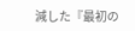減した『最初の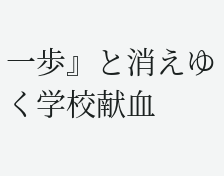一歩』と消えゆく学校献血